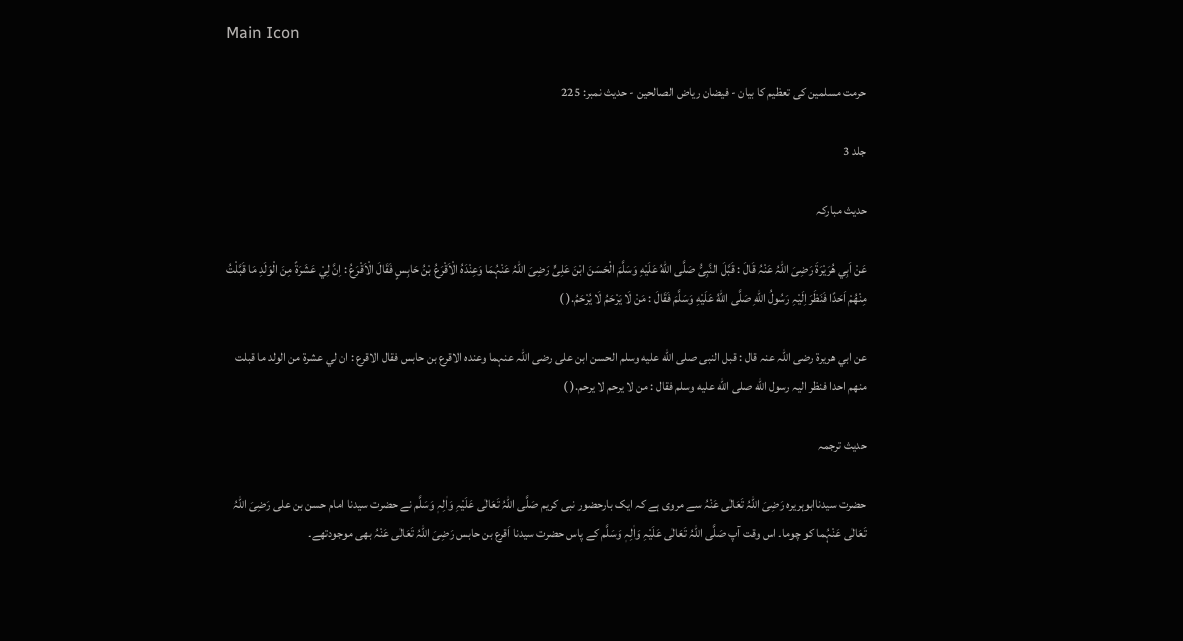Main Icon

حرمت مسلمین کی تعظیم کا بیان - فیضان ریاض الصالحین - حدیث نمبر: 225

جلد 3

حدیث مبارکہ

عَنْ اَبِي هُرَيْرَةَ رَضِیَ اللہُ عَنْہُ قَالَ : قَبَّلَ النَّبِیُّ صَلَّى اللهُ عَلَيْهِ وَسَلَّمَ الْحَسَنَ ابْنَ عَلِیٍّ رَضِیَ اللہُ عَنْہُمَا وَعِنْدَہُ الْاَقْرَعُ بْنُ حَابِسٍ فَقَالَ الْاَقْرَعُ : اِنَّ لِيْ عَشَرَةً مِنَ الْوَلَدِ مَا قَبَّلْتُ مِنْهُمْ اَحَدًا فَنَظَرَ اِلَیْہِ رَسُولُ اللهِ صَلَّى اللهُ عَلَيْهِ وَسَلَّمَ فَقَالَ : مَنْ لَا يَرْحَمُ لَا يُرْحَمُ.( )

عن ابي هريرة رضی اللہ عنہ قال : قبل النبی صلى الله عليه وسلم الحسن ابن علی رضی اللہ عنہما وعندہ الاقرع بن حابس فقال الاقرع : ان لي عشرة من الولد ما قبلت منهم احدا فنظر الیہ رسول الله صلى الله عليه وسلم فقال : من لا يرحم لا يرحم.( )

حدیث ترجمہ

حضرت سیدناابوہریرہ رَضِیَ اللہُ تَعَالٰی عَنْہُ سے مروی ہے کہ ایک بارحضور نبی کریم صَلَّی اللہُ تَعَالٰی عَلَیْہِ وَاٰلِہٖ وَسَلَّم نے حضرت سیدنا امام حسن بن علی رَضِیَ اللہُ تَعَالٰی عَنْہُما کو چوما۔ اس وقت آپ صَلَّی اللہُ تَعَالٰی عَلَیْہِ وَاٰلِہٖ وَسَلَّم کے پاس حضرت سیدنا اَقرع بن حابس رَضِیَ اللہُ تَعَالٰی عَنْہُ بھی موجودتھے۔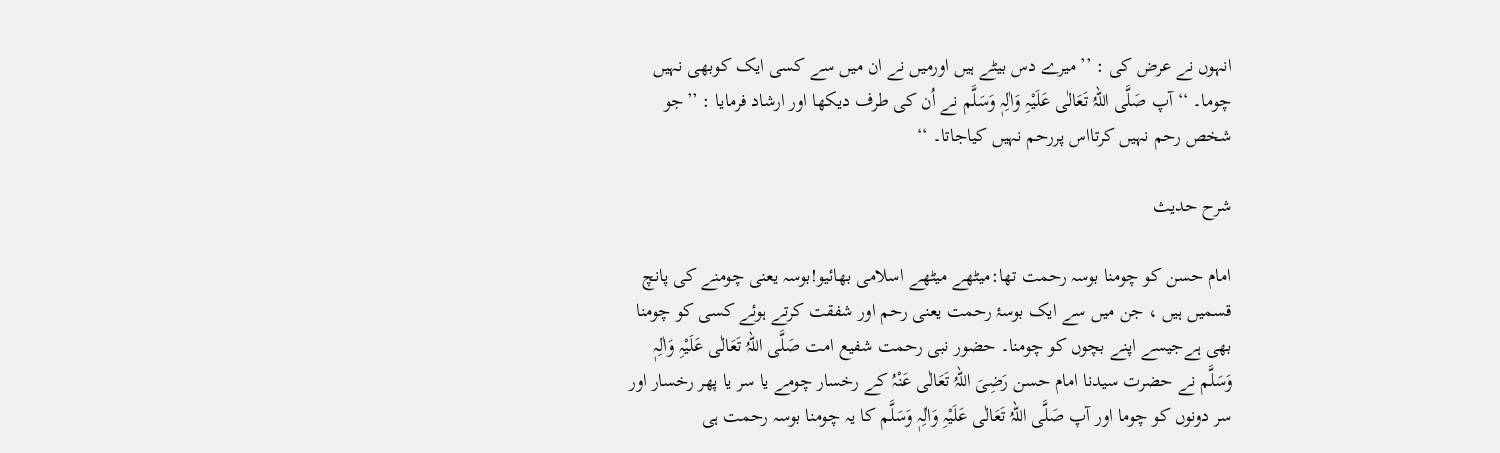انہوں نے عرض کی : ’’میرے دس بیٹے ہیں اورمیں نے ان میں سے کسی ایک کوبھی نہیں چوما۔ ‘‘ آپ صَلَّی اللہُ تَعَالٰی عَلَیْہِ وَاٰلِہٖ وَسَلَّم نے اُن کی طرف دیکھا اور ارشاد فرمایا : ’’جو شخص رحم نہیں کرتااس پررحم نہیں کیاجاتا۔ ‘‘

شرح حدیث

امام حسن کو چومنا بوسہ رحمت تھا:میٹھے میٹھے اسلامی بھائیو!بوسہ یعنی چومنے کی پانچ قسمیں ہیں ، جن میں سے ایک بوسۂ رحمت یعنی رحم اور شفقت کرتے ہوئے کسی کو چومنا بھی ہےجیسے اپنے بچوں کو چومنا۔ حضور نبی رحمت شفیع امت صَلَّی اللہُ تَعَالٰی عَلَیْہِ وَاٰلِہٖ وَسَلَّم نے حضرت سیدنا امام حسن رَضِیَ اللہُ تَعَالٰی عَنْہُ کے رخسار چومے یا سر یا پھر رخسار اور سر دونوں کو چوما اور آپ صَلَّی اللہُ تَعَالٰی عَلَیْہِ وَاٰلِہٖ وَسَلَّم کا یہ چومنا بوسہ رحمت ہی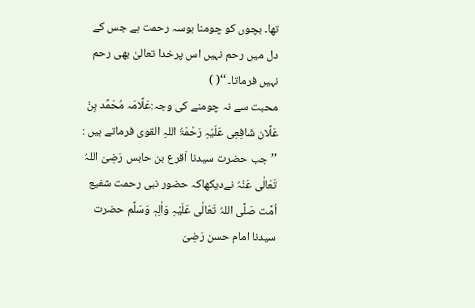تھا۔ بچوں کو چومنا بوسہ رحمت ہے جس کے دل میں رحم نہیں اس پرخدا تعالیٰ بھی رحم نہیں فرماتا۔ ‘‘( )
محبت سے نہ چومنے کی وجہ:عَلَّامَہ مُحَمَّد بِنْ عَلَّان شَافِعِی عَلَیْہِ رَحْمَۃُ اللہِ القوی فرماتے ہیں : ’’جب حضرت سیدنا اَقرع بن حابس رَضِیَ اللہُ تَعَالٰی عَنْہُ نےدیکھاکہ حضور نبی رحمت شفیع اُمَّت صَلَّی اللہُ تَعَالٰی عَلَیْہِ وَاٰلِہٖ وَسَلَّم حضرت سیدنا امام حسن رَضِیَ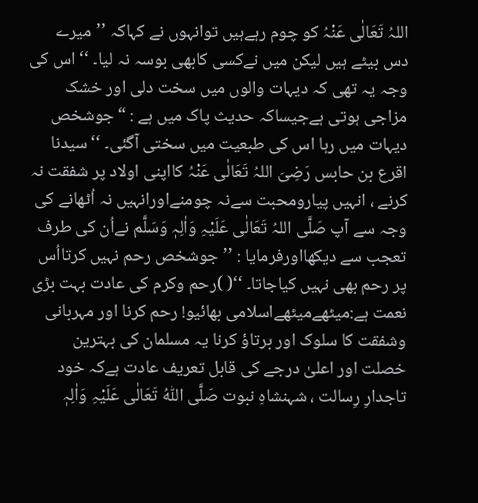اللہُ تَعَالٰی عَنْہُ کو چوم رہےہیں توانہوں نے کہاکہ ’’میرے دس بیٹے ہیں لیکن میں نےکسی کابھی بوسہ نہ لیا۔ ‘‘ اس کی وجہ یہ تھی کہ دیہات والوں میں سخت دلی اور خشک مزاجی ہوتی ہےجیساکہ حدیث پاک میں ہے : “ جوشخص دیہات میں رہا اس کی طبعیت میں سختی آگئی۔ ‘‘سیدنا اقرع بن حابس رَضِیَ اللہُ تَعَالٰی عَنْہُ کااپنی اولاد پر شفقت نہ کرنے ، انہیں پیارومحبت سےنہ چومنےاورانہیں نہ اُٹھانے کی وجہ سے آپ صَلَّی اللہُ تَعَالٰی عَلَیْہِ وَاٰلِہٖ وَسَلَّم نےاُن کی طرف تعجب سے دیکھااورفرمایا : ’’جوشخص رحم نہیں کرتااُس پر رحم بھی نہیں کیاجاتا۔ ‘‘( )رحم وکرم کی عادت بہت بڑی نعمت ہے:میٹھےمیٹھےاسلامی بھائیو! رحم کرنا اور مہربانی وشفقت کا سلوک اور برتاؤ کرنا یہ مسلمان کی بہترین خصلت اور اعلیٰ درجے کی قابل تعریف عادت ہےکہ خود تاجدارِ رِسالت ، شہنشاہِ نبوت صَلَّی اللّٰہُ تَعَالٰی عَلَیْہِ وَاٰلِہٖ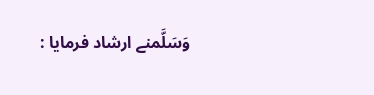وَسَلَّمنے ارشاد فرمایا :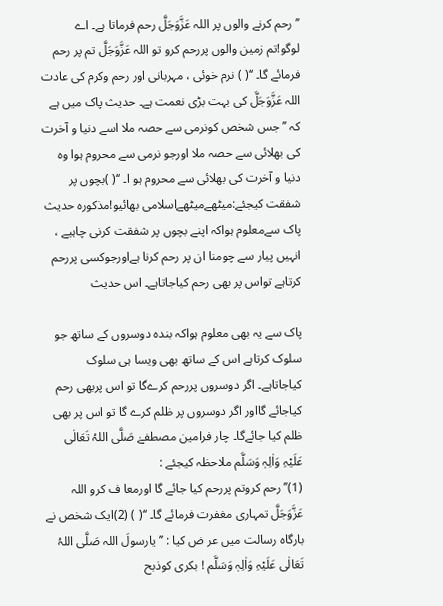’’رحم کرنے والوں پر اللہ عَزَّوَجَلَّ رحم فرماتا ہے۔ اے لوگو!تم زمین والوں پررحم کرو تو اللہ عَزَّوَجَلَّ تم پر رحم فرمائے گا۔ ‘‘( ) نرم خوئی ، مہربانی اور رحم وکرم کی عادت اللہ عَزَّوَجَلَّ کی بہت بڑی نعمت ہے۔ حدیث پاک میں ہے کہ ’’جس شخص کونرمی سے حصہ ملا اسے دنیا و آخرت کی بھلائی سے حصہ ملا اورجو نرمی سے محروم ہوا وہ دنیا و آخرت کی بھلائی سے محروم ہو ا۔ ‘‘( )بچوں پر شفقت کیجئے:میٹھےمیٹھےاسلامی بھائیو!مذکورہ حدیث پاک سےمعلوم ہواکہ اپنے بچوں پر شفقت کرنی چاہیے ، انہیں پیار سے چومنا ان پر رحم کرنا ہےاورجوکسی پررحم کرتاہے تواس پر بھی رحم کیاجاتاہے۔ اس حدیث

پاک سے یہ بھی معلوم ہواکہ بندہ دوسروں کے ساتھ جو سلوک کرتاہے اس کے ساتھ بھی ویسا ہی سلوک کیاجاتاہے۔ اگر دوسروں پررحم کرےگا تو اس پربھی رحم کیاجائے گااور اگر دوسروں پر ظلم کرے گا تو اس پر بھی ظلم کیا جائےگا۔ چار فرامین مصطفےٰ صَلَّی اللہُ تَعَالٰی عَلَیْہِ وَاٰلِہٖ وَسَلَّم ملاحظہ کیجئے :
(1)’’رحم کروتم پررحم کیا جائے گا اورمعا ف کرو اللہ عَزَّوَجَلَّ تمہاری مغفرت فرمائے گا۔ ‘‘( ) (2)ایک شخص نے بارگاہ رسالت میں عر ض کیا : ’’یارسولَ اللہ صَلَّی اللہُ تَعَالٰی عَلَیْہِ وَاٰلِہٖ وَسَلَّم ! بکری کوذبح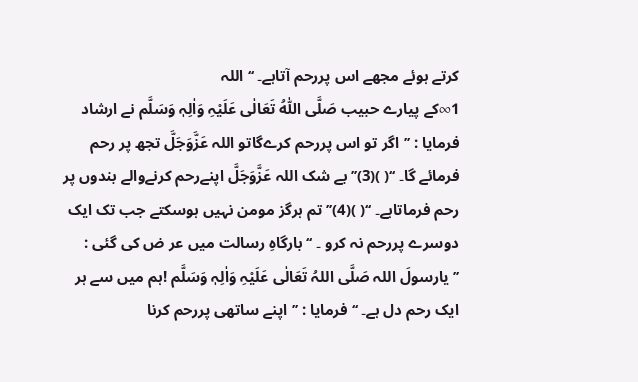کرتے ہوئے مجھے اس پررحم آتاہے۔ ‘‘اللہ
1∞کے پیارے حبیب صَلَّی اللّٰہُ تَعَالٰی عَلَیْہِ وَاٰلِہٖ وَسَلَّم نے ارشاد فرمایا : ’’اگر تو اس پررحم کرےگاتو اللہ عَزَّوَجَلَّ تجھ پر رحم فرمائے گا۔ ‘‘( )(3)’’بے شک اللہ عَزَّوَجَلَّ اپنےرحم کرنےوالے بندوں پر رحم فرماتاہے۔ ‘‘( )(4)’’تم ہرگز مومن نہیں ہوسکتے جب تک ایک دوسرے پررحم نہ کرو ۔ ‘‘بارگاہِ رسالت میں عر ض کی گئی : ’’یارسولَ اللہ صَلَّی اللہُ تَعَالٰی عَلَیْہِ وَاٰلِہٖ وَسَلَّم !ہم میں سے ہر ایک رحم دل ہے۔ ‘‘فرمایا : ’’اپنے ساتھی پررحم کرنا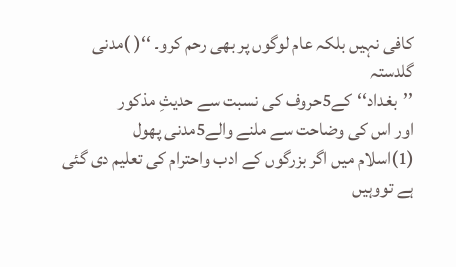کافی نہیں بلکہ عام لوگوں پر بھی رحم کرو۔ ‘‘( )مدنی گلدستہ
’’بغداد‘‘کے5حروف کی نسبت سے حدیثِ مذکور
اور اس کی وضاحت سے ملنے والے5مدنی پھول
(1)اسلام میں اگر بزرگوں کے ادب واحترام کی تعلیم دی گئی ہے تووہیں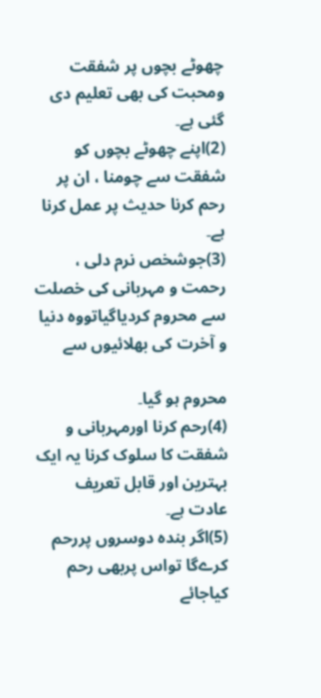چھوٹے بچوں پر شفقت ومحبت کی بھی تعلیم دی گئی ہے۔
(2)اپنے چھوٹے بچوں کو شفقت سے چومنا ، ان پر رحم کرنا حدیث پر عمل کرنا ہے۔
(3)جوشخص نرم دلی ، رحمت و مہربانی کی خصلت سے محروم کردیاگیاتووہ دنیا و آخرت کی بھلائیوں سے

محروم ہو گیا۔
(4)رحم کرنا اورمہربانی و شفقت کا سلوک کرنا یہ ایک بہترین اور قابل تعریف عادت ہے۔
(5)اگر بندہ دوسروں پررحم کرےگا تواس پربھی رحم کیاجائے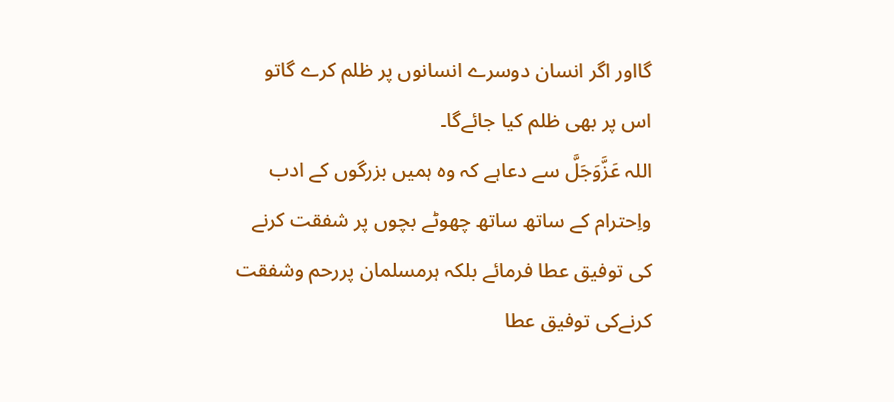گااور اگر انسان دوسرے انسانوں پر ظلم کرے گاتو اس پر بھی ظلم کیا جائےگا۔
اللہ عَزَّوَجَلَّ سے دعاہے کہ وہ ہمیں بزرگوں کے ادب واِحترام کے ساتھ ساتھ چھوٹے بچوں پر شفقت کرنے کی توفیق عطا فرمائے بلکہ ہرمسلمان پررحم وشفقت کرنےکی توفیق عطا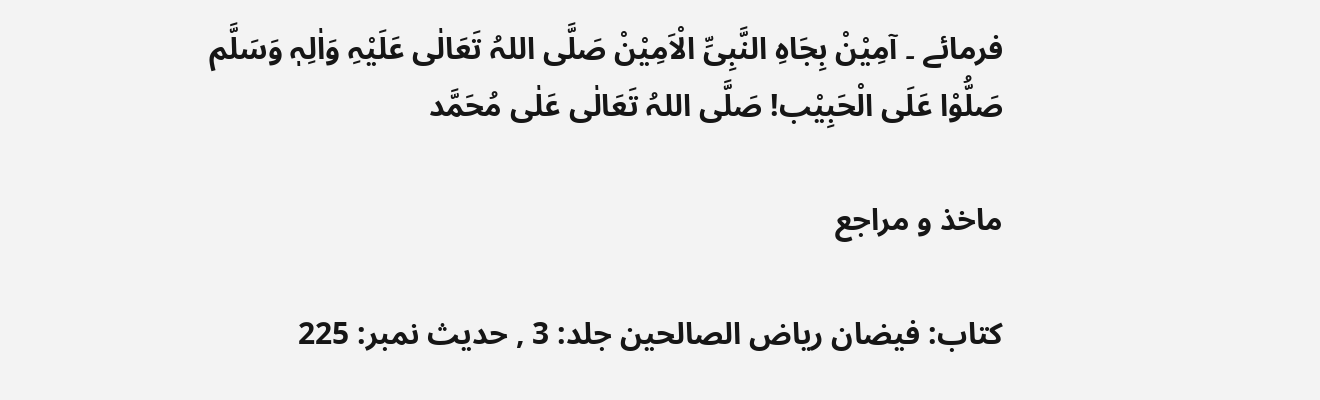فرمائے ۔ آمِیْنْ بِجَاہِ النَّبِیِّ الْاَمِیْنْ صَلَّی اللہُ تَعَالٰی عَلَیْہِ وَاٰلِہٖ وَسَلَّم
صَلُّوْا عَلَی الْحَبِیْب! صَلَّی اللہُ تَعَالٰی عَلٰی مُحَمَّد

ماخذ و مراجع

کتاب: فیضان ریاض الصالحین جلد: 3 , حدیث نمبر: 225